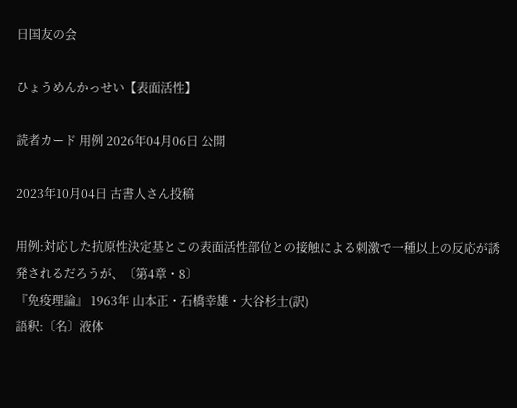日国友の会

ひょうめんかっせい【表面活性】

読者カード 用例 2026年04月06日 公開

2023年10月04日 古書人さん投稿

用例:対応した抗原性決定基とこの表面活性部位との接触による刺激で一種以上の反応が誘発されるだろうが、〔第4章・8〕
『免疫理論』 1963年 山本正・石橋幸雄・大谷杉士(訳)
語釈:〔名〕液体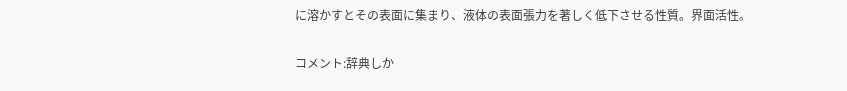に溶かすとその表面に集まり、液体の表面張力を著しく低下させる性質。界面活性。

コメント:辞典しか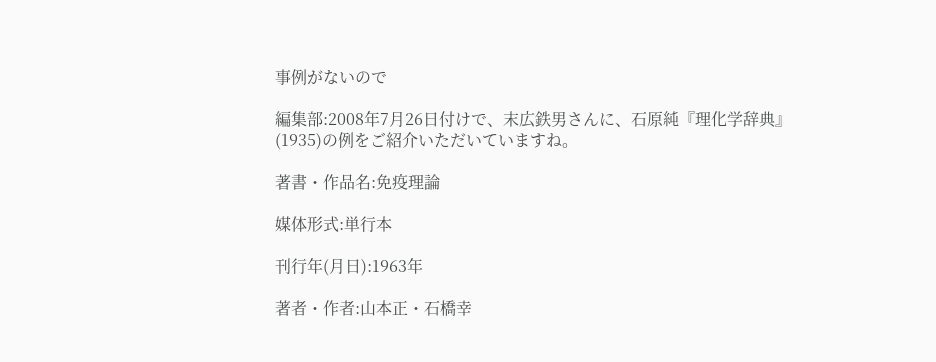事例がないので

編集部:2008年7月26日付けで、末広鉄男さんに、石原純『理化学辞典』(1935)の例をご紹介いただいていますね。

著書・作品名:免疫理論

媒体形式:単行本

刊行年(月日):1963年

著者・作者:山本正・石橋幸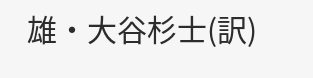雄・大谷杉士(訳)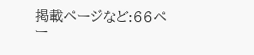掲載ページなど:66ペー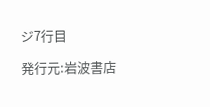ジ7行目

発行元:岩波書店